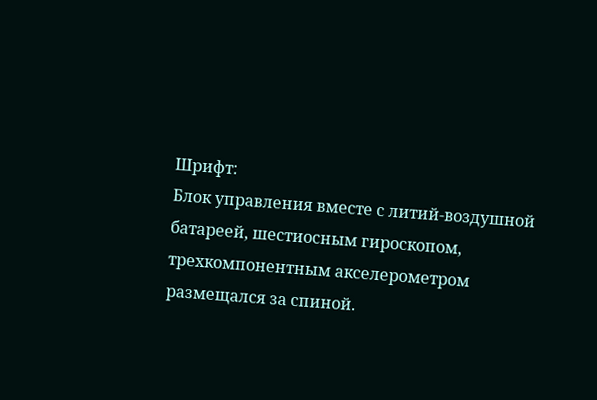Шрифт:
Блок управления вместе с литий-воздушной батареей, шестиосным гироскопом, трехкомпонентным акселерометром размещался за спиной.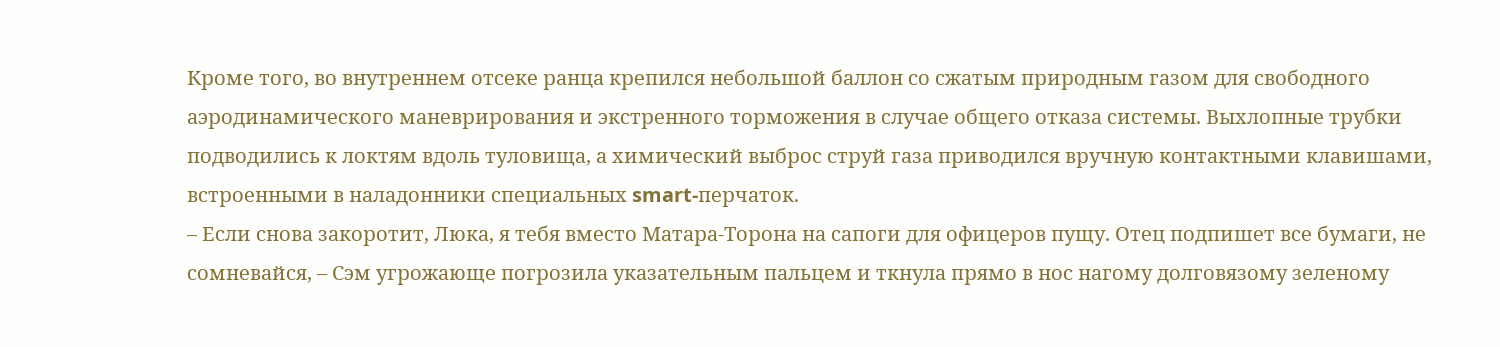Кроме того, во внутреннем отсеке ранца крепился небольшой баллон со сжатым природным газом для свободного аэродинамического маневрирования и экстренного торможения в случае общего отказа системы. Выхлопные трубки подводились к локтям вдоль туловища, а химический выброс струй газа приводился вручную контактными клавишами, встроенными в наладонники специальных smart-перчаток.
– Если снова закоротит, Люка, я тебя вместо Матара-Торона на сапоги для офицеров пущу. Отец подпишет все бумаги, не сомневайся, – Сэм угрожающе погрозила указательным пальцем и ткнула прямо в нос нагому долговязому зеленому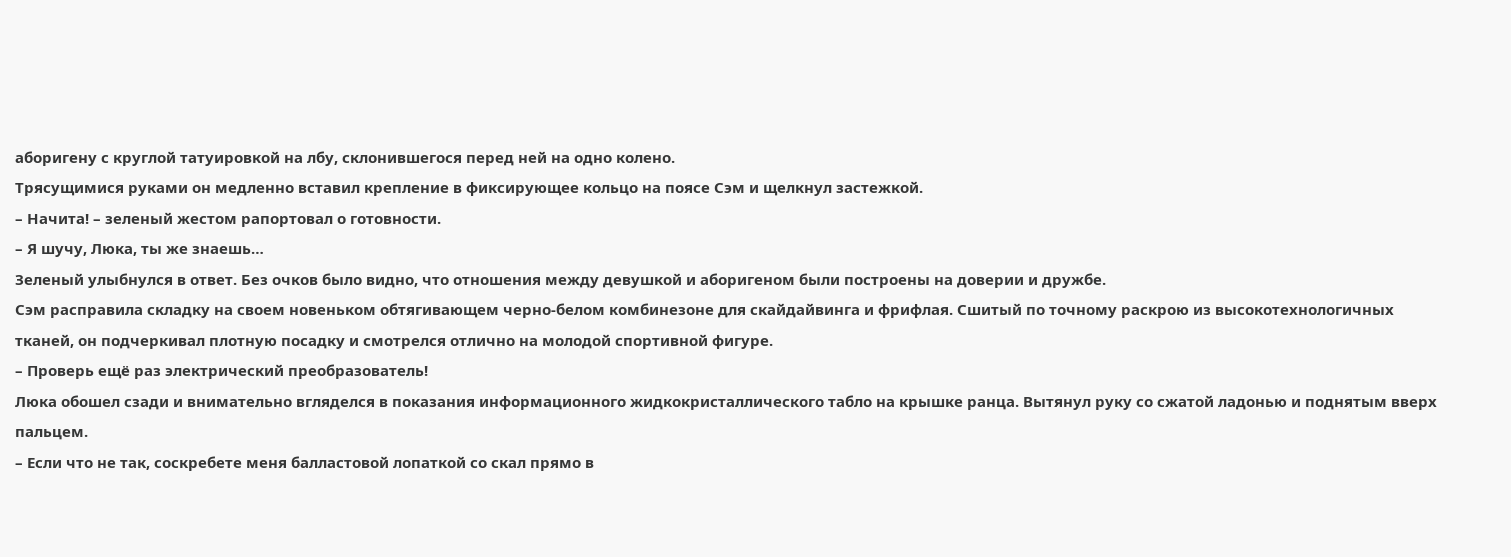аборигену с круглой татуировкой на лбу, склонившегося перед ней на одно колено.
Трясущимися руками он медленно вставил крепление в фиксирующее кольцо на поясе Сэм и щелкнул застежкой.
– Начита! – зеленый жестом рапортовал о готовности.
– Я шучу, Люка, ты же знаешь…
Зеленый улыбнулся в ответ. Без очков было видно, что отношения между девушкой и аборигеном были построены на доверии и дружбе.
Сэм расправила складку на своем новеньком обтягивающем черно-белом комбинезоне для скайдайвинга и фрифлая. Сшитый по точному раскрою из высокотехнологичных тканей, он подчеркивал плотную посадку и смотрелся отлично на молодой спортивной фигуре.
– Проверь ещё раз электрический преобразователь!
Люка обошел сзади и внимательно вгляделся в показания информационного жидкокристаллического табло на крышке ранца. Вытянул руку со сжатой ладонью и поднятым вверх пальцем.
– Если что не так, соскребете меня балластовой лопаткой со скал прямо в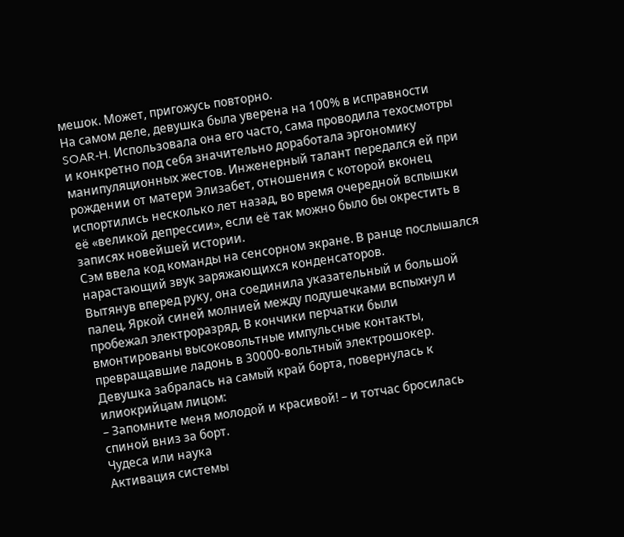мешок. Может, пригожусь повторно.
На самом деле, девушка была уверена на 100% в исправности SOAR-H. Использовала она его часто, сама проводила техосмотры и конкретно под себя значительно доработала эргономику манипуляционных жестов. Инженерный талант передался ей при рождении от матери Элизабет, отношения с которой вконец испортились несколько лет назад, во время очередной вспышки её «великой депрессии», если её так можно было бы окрестить в записях новейшей истории.
Сэм ввела код команды на сенсорном экране. В ранце послышался нарастающий звук заряжающихся конденсаторов.
Вытянув вперед руку, она соединила указательный и большой палец. Яркой синей молнией между подушечками вспыхнул и пробежал электроразряд. В кончики перчатки были вмонтированы высоковольтные импульсные контакты, превращавшие ладонь в 30000-вольтный электрошокер.
Девушка забралась на самый край борта, повернулась к илиокрийцам лицом:
– Запомните меня молодой и красивой! – и тотчас бросилась спиной вниз за борт.
Чудеса или наука
Активация системы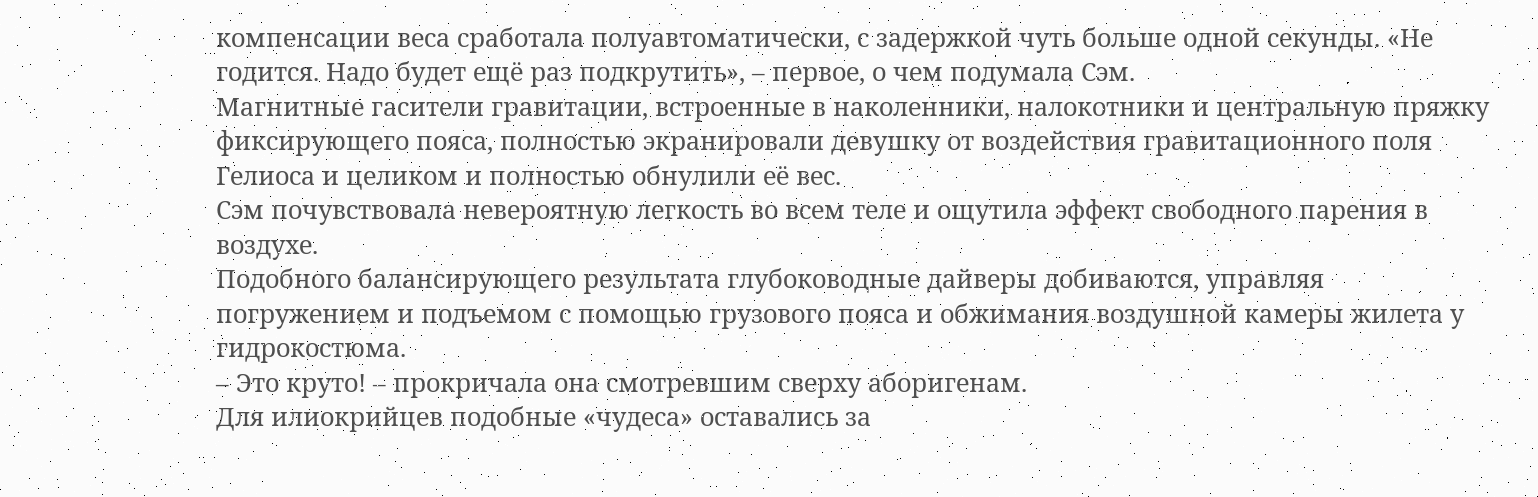компенсации веса сработала полуавтоматически, с задержкой чуть больше одной секунды. «Не годится. Надо будет ещё раз подкрутить», – первое, о чем подумала Сэм.
Магнитные гасители гравитации, встроенные в наколенники, налокотники и центральную пряжку фиксирующего пояса, полностью экранировали девушку от воздействия гравитационного поля Гелиоса и целиком и полностью обнулили её вес.
Сэм почувствовала невероятную легкость во всем теле и ощутила эффект свободного парения в воздухе.
Подобного балансирующего результата глубоководные дайверы добиваются, управляя погружением и подъемом с помощью грузового пояса и обжимания воздушной камеры жилета у гидрокостюма.
– Это круто! – прокричала она смотревшим сверху аборигенам.
Для илиокрийцев подобные «чудеса» оставались за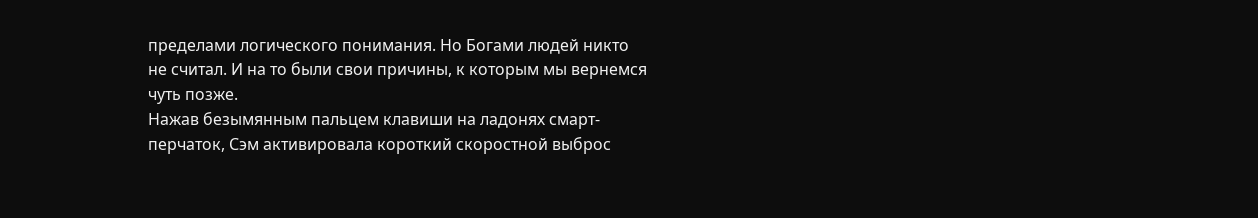пределами логического понимания. Но Богами людей никто не считал. И на то были свои причины, к которым мы вернемся чуть позже.
Нажав безымянным пальцем клавиши на ладонях смарт-перчаток, Сэм активировала короткий скоростной выброс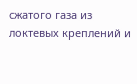сжатого газа из локтевых креплений и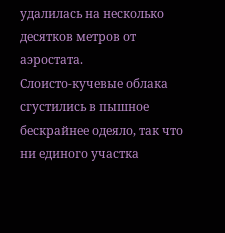удалилась на несколько десятков метров от аэростата.
Слоисто-кучевые облака сгустились в пышное бескрайнее одеяло, так что ни единого участка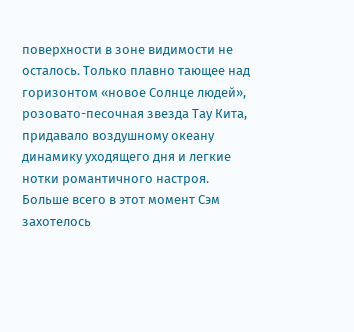поверхности в зоне видимости не осталось. Только плавно тающее над горизонтом «новое Солнце людей», розовато-песочная звезда Тау Кита, придавало воздушному океану динамику уходящего дня и легкие нотки романтичного настроя.
Больше всего в этот момент Сэм захотелось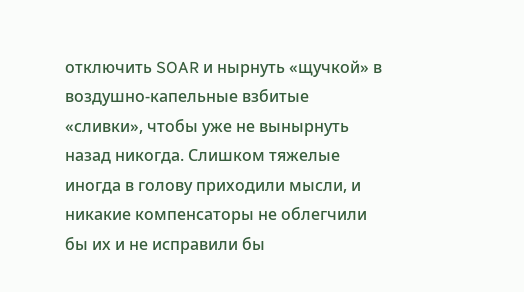отключить SOAR и нырнуть «щучкой» в воздушно-капельные взбитые «сливки», чтобы уже не вынырнуть назад никогда. Слишком тяжелые иногда в голову приходили мысли, и никакие компенсаторы не облегчили бы их и не исправили бы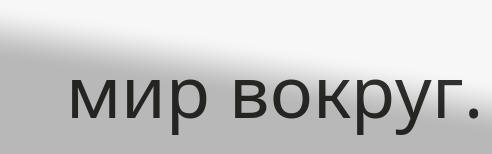мир вокруг.